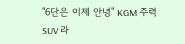"6단은 이제 안녕" KGM 주력 SUV 라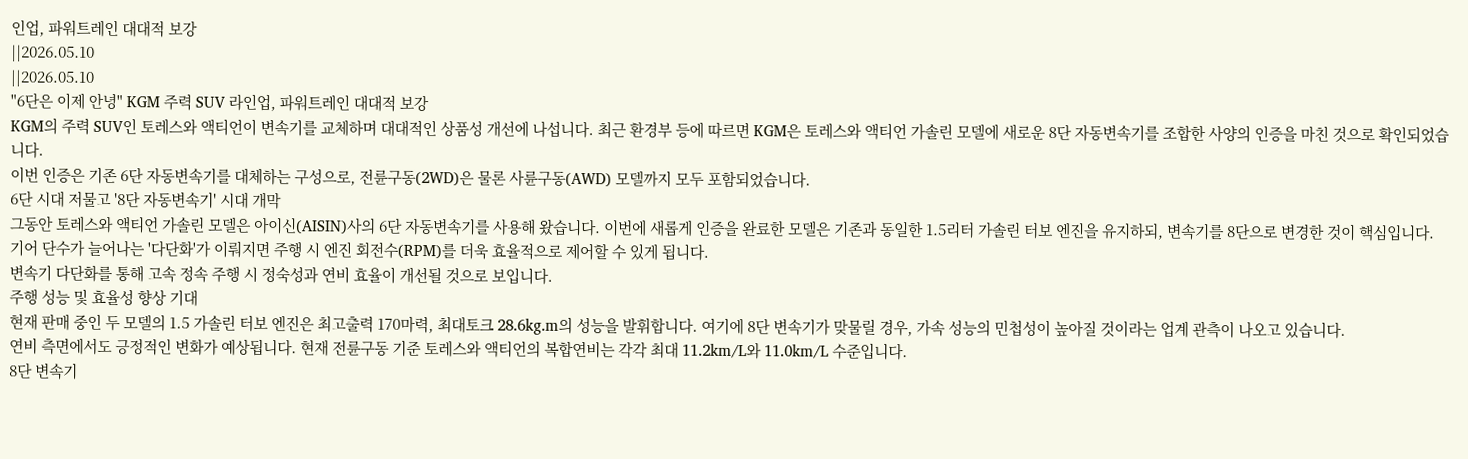인업, 파워트레인 대대적 보강
||2026.05.10
||2026.05.10
"6단은 이제 안녕" KGM 주력 SUV 라인업, 파워트레인 대대적 보강
KGM의 주력 SUV인 토레스와 액티언이 변속기를 교체하며 대대적인 상품성 개선에 나섭니다. 최근 환경부 등에 따르면 KGM은 토레스와 액티언 가솔린 모델에 새로운 8단 자동변속기를 조합한 사양의 인증을 마친 것으로 확인되었습니다.
이번 인증은 기존 6단 자동변속기를 대체하는 구성으로, 전륜구동(2WD)은 물론 사륜구동(AWD) 모델까지 모두 포함되었습니다.
6단 시대 저물고 '8단 자동변속기' 시대 개막
그동안 토레스와 액티언 가솔린 모델은 아이신(AISIN)사의 6단 자동변속기를 사용해 왔습니다. 이번에 새롭게 인증을 완료한 모델은 기존과 동일한 1.5리터 가솔린 터보 엔진을 유지하되, 변속기를 8단으로 변경한 것이 핵심입니다.
기어 단수가 늘어나는 '다단화'가 이뤄지면 주행 시 엔진 회전수(RPM)를 더욱 효율적으로 제어할 수 있게 됩니다.
변속기 다단화를 통해 고속 정속 주행 시 정숙성과 연비 효율이 개선될 것으로 보입니다.
주행 성능 및 효율성 향상 기대
현재 판매 중인 두 모델의 1.5 가솔린 터보 엔진은 최고출력 170마력, 최대토크 28.6kg.m의 성능을 발휘합니다. 여기에 8단 변속기가 맞물릴 경우, 가속 성능의 민첩성이 높아질 것이라는 업계 관측이 나오고 있습니다.
연비 측면에서도 긍정적인 변화가 예상됩니다. 현재 전륜구동 기준 토레스와 액티언의 복합연비는 각각 최대 11.2km/L와 11.0km/L 수준입니다.
8단 변속기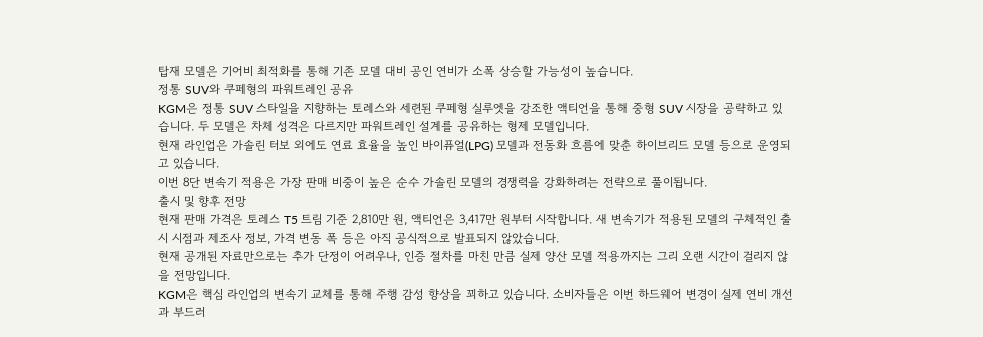탑재 모델은 기어비 최적화를 통해 기존 모델 대비 공인 연비가 소폭 상승할 가능성이 높습니다.
정통 SUV와 쿠페형의 파워트레인 공유
KGM은 정통 SUV 스타일을 지향하는 토레스와 세련된 쿠페형 실루엣을 강조한 액티언을 통해 중형 SUV 시장을 공략하고 있습니다. 두 모델은 차체 성격은 다르지만 파워트레인 설계를 공유하는 형제 모델입니다.
현재 라인업은 가솔린 터보 외에도 연료 효율을 높인 바이퓨얼(LPG) 모델과 전동화 흐름에 맞춘 하이브리드 모델 등으로 운영되고 있습니다.
이번 8단 변속기 적용은 가장 판매 비중이 높은 순수 가솔린 모델의 경쟁력을 강화하려는 전략으로 풀이됩니다.
출시 및 향후 전망
현재 판매 가격은 토레스 T5 트림 기준 2,810만 원, 액티언은 3,417만 원부터 시작합니다. 새 변속기가 적용된 모델의 구체적인 출시 시점과 제조사 정보, 가격 변동 폭 등은 아직 공식적으로 발표되지 않았습니다.
현재 공개된 자료만으로는 추가 단정이 어려우나, 인증 절차를 마친 만큼 실제 양산 모델 적용까지는 그리 오랜 시간이 걸리지 않을 전망입니다.
KGM은 핵심 라인업의 변속기 교체를 통해 주행 감성 향상을 꾀하고 있습니다. 소비자들은 이번 하드웨어 변경이 실제 연비 개선과 부드러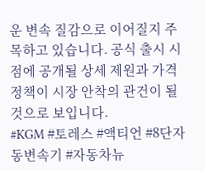운 변속 질감으로 이어질지 주목하고 있습니다. 공식 출시 시점에 공개될 상세 제원과 가격 정책이 시장 안착의 관건이 될 것으로 보입니다.
#KGM #토레스 #액티언 #8단자동변속기 #자동차뉴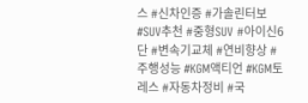스 #신차인증 #가솔린터보 #SUV추천 #중형SUV #아이신6단 #변속기교체 #연비향상 #주행성능 #KGM액티언 #KGM토레스 #자동차정비 #국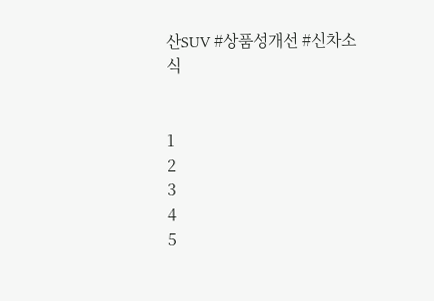산SUV #상품성개선 #신차소식


1
2
3
4
5